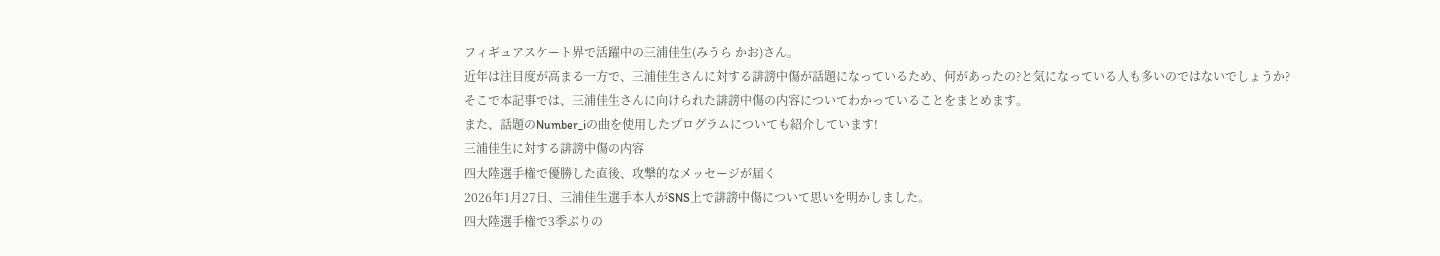フィギュアスケート界で活躍中の三浦佳生(みうら かお)さん。
近年は注目度が高まる一方で、三浦佳生さんに対する誹謗中傷が話題になっているため、何があったの?と気になっている人も多いのではないでしょうか?
そこで本記事では、三浦佳生さんに向けられた誹謗中傷の内容についてわかっていることをまとめます。
また、話題のNumber_iの曲を使用したプログラムについても紹介しています!
三浦佳生に対する誹謗中傷の内容
四大陸選手権で優勝した直後、攻撃的なメッセージが届く
2026年1月27日、三浦佳生選手本人がSNS上で誹謗中傷について思いを明かしました。
四大陸選手権で3季ぶりの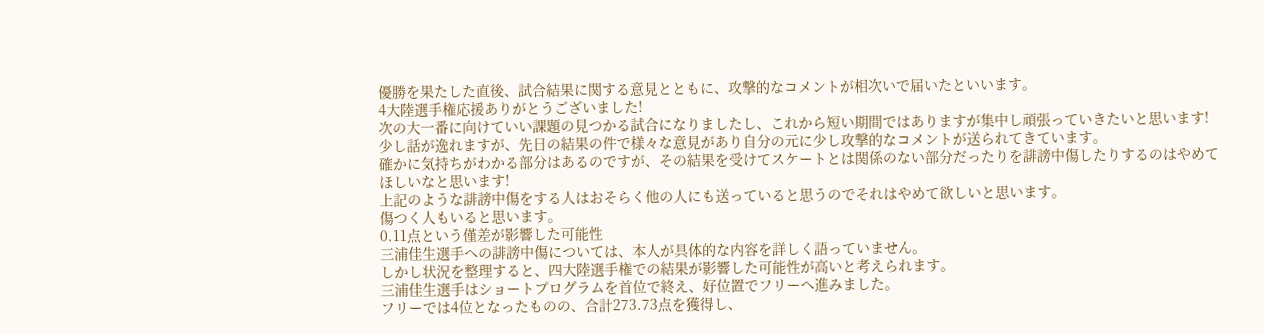優勝を果たした直後、試合結果に関する意見とともに、攻撃的なコメントが相次いで届いたといいます。
4大陸選手権応援ありがとうございました!
次の大一番に向けていい課題の見つかる試合になりましたし、これから短い期間ではありますが集中し頑張っていきたいと思います!
少し話が逸れますが、先日の結果の件で様々な意見があり自分の元に少し攻撃的なコメントが送られてきています。
確かに気持ちがわかる部分はあるのですが、その結果を受けてスケートとは関係のない部分だったりを誹謗中傷したりするのはやめてほしいなと思います!
上記のような誹謗中傷をする人はおそらく他の人にも送っていると思うのでそれはやめて欲しいと思います。
傷つく人もいると思います。
0.11点という僅差が影響した可能性
三浦佳生選手への誹謗中傷については、本人が具体的な内容を詳しく語っていません。
しかし状況を整理すると、四大陸選手権での結果が影響した可能性が高いと考えられます。
三浦佳生選手はショートプログラムを首位で終え、好位置でフリーへ進みました。
フリーでは4位となったものの、合計273.73点を獲得し、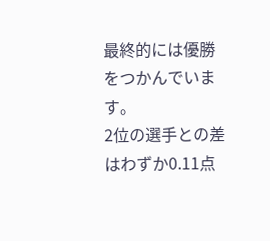最終的には優勝をつかんでいます。
2位の選手との差はわずか0.11点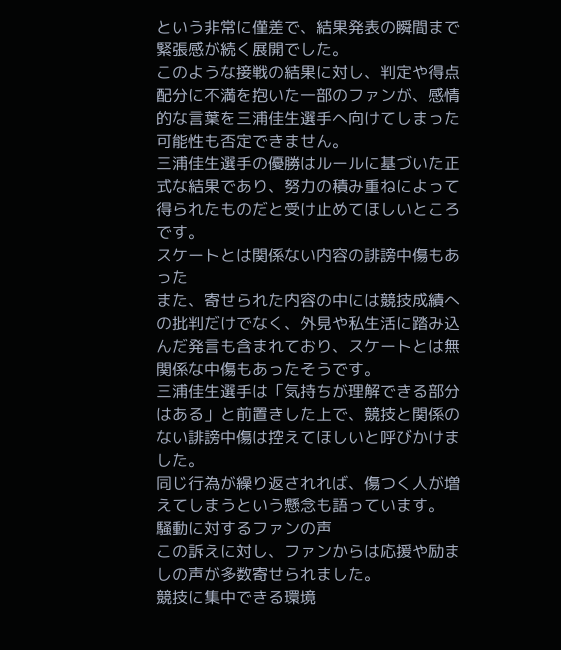という非常に僅差で、結果発表の瞬間まで緊張感が続く展開でした。
このような接戦の結果に対し、判定や得点配分に不満を抱いた一部のファンが、感情的な言葉を三浦佳生選手へ向けてしまった可能性も否定できません。
三浦佳生選手の優勝はルールに基づいた正式な結果であり、努力の積み重ねによって得られたものだと受け止めてほしいところです。
スケートとは関係ない内容の誹謗中傷もあった
また、寄せられた内容の中には競技成績への批判だけでなく、外見や私生活に踏み込んだ発言も含まれており、スケートとは無関係な中傷もあったそうです。
三浦佳生選手は「気持ちが理解できる部分はある」と前置きした上で、競技と関係のない誹謗中傷は控えてほしいと呼びかけました。
同じ行為が繰り返されれば、傷つく人が増えてしまうという懸念も語っています。
騒動に対するファンの声
この訴えに対し、ファンからは応援や励ましの声が多数寄せられました。
競技に集中できる環境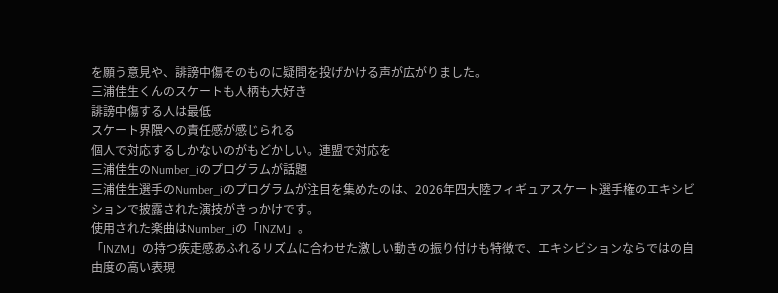を願う意見や、誹謗中傷そのものに疑問を投げかける声が広がりました。
三浦佳生くんのスケートも人柄も大好き
誹謗中傷する人は最低
スケート界隈への責任感が感じられる
個人で対応するしかないのがもどかしい。連盟で対応を
三浦佳生のNumber_iのプログラムが話題
三浦佳生選手のNumber_iのプログラムが注目を集めたのは、2026年四大陸フィギュアスケート選手権のエキシビションで披露された演技がきっかけです。
使用された楽曲はNumber_iの「INZM」。
「INZM」の持つ疾走感あふれるリズムに合わせた激しい動きの振り付けも特徴で、エキシビションならではの自由度の高い表現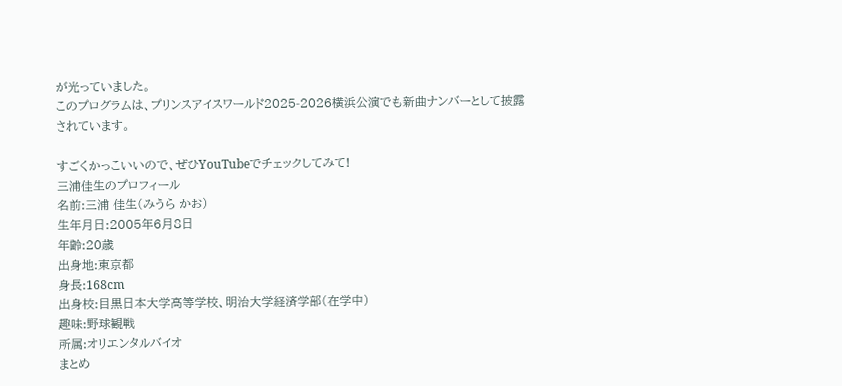が光っていました。
このプログラムは、プリンスアイスワールド2025-2026横浜公演でも新曲ナンバーとして披露されています。

すごくかっこいいので、ぜひYouTubeでチェックしてみて!
三浦佳生のプロフィール
名前:三浦 佳生(みうら かお)
生年月日:2005年6月8日
年齢:20歳
出身地:東京都
身長:168cm
出身校:目黒日本大学高等学校、明治大学経済学部(在学中)
趣味:野球観戦
所属:オリエンタルバイオ
まとめ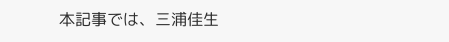本記事では、三浦佳生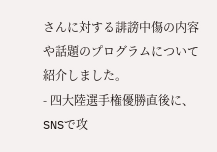さんに対する誹謗中傷の内容や話題のプログラムについて紹介しました。
- 四大陸選手権優勝直後に、SNSで攻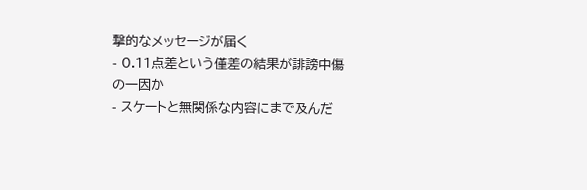撃的なメッセージが届く
- 0.11点差という僅差の結果が誹謗中傷の一因か
- スケートと無関係な内容にまで及んだ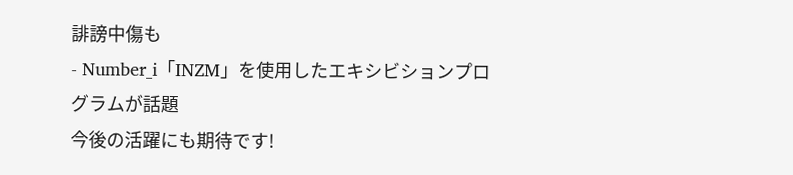誹謗中傷も
- Number_i「INZM」を使用したエキシビションプログラムが話題
今後の活躍にも期待です!